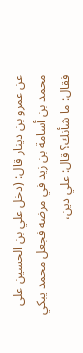عن عمرو بن دينار قال: (دخل علي بن الحسين على محمد بن أسامة بن زيد في مرضه فجعل محمد يبكي فقال: ما شأنك؟ قال: علي دين،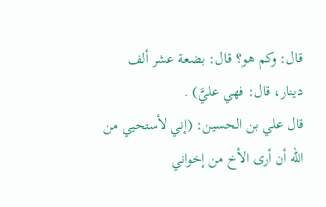قال: وكم هو؟ قال: بضعة عشر ألف دينار، قال: فهي عليَّ) .
قال علي بن الحسين: (إني لأستحيي من الله أن أرى الأخ من إخواني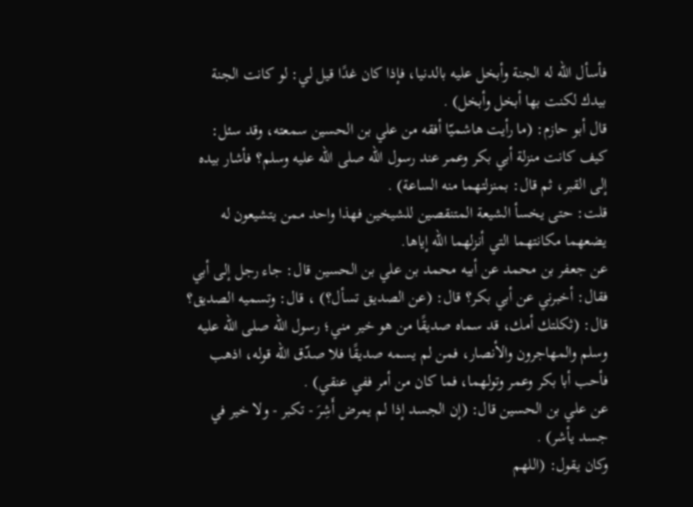فأسأل الله له الجنة وأبخل عليه بالدنيا، فإذا كان غدًا قيل لي: لو كانت الجنة بيدك لكنت بها أبخل وأبخل) .
قال أبو حازم: (ما رأيت هاشميّا أفقه من علي بن الحسين سمعته، وقد سئل: كيف كانت منزلة أبي بكر وعمر عند رسول الله صلى الله عليه وسلم؟ فأشار بيده إلى القبر، ثم قال: بمنزلتهما منه الساعة) .
قلت: حتى يخسأ الشيعة المتنقصين للشيخين فهذا واحد ممن يتشيعون له يضعهما مكانتهما التي أنزلهما الله إياها.
عن جعفر بن محمد عن أبيه محمد بن علي بن الحسين قال: جاء رجل إلى أبي فقال: أخبرني عن أبي بكر؟ قال: (عن الصديق تسأل؟) ، قال: وتسميه الصديق؟ قال: (ثكلتك أمك، قد سماه صديقًا من هو خير مني؛ رسول الله صلى الله عليه وسلم والمهاجرون والأنصار، فمن لم يسمه صديقًا فلا صدّق الله قوله، اذهب فأحب أبا بكر وعمر وتولهما، فما كان من أمر ففي عنقي) .
عن علي بن الحسين قال: (إن الجسد إذا لم يمرض أَشِرَ - تكبر - ولا خير في جسد يأشر) .
وكان يقول: (اللهم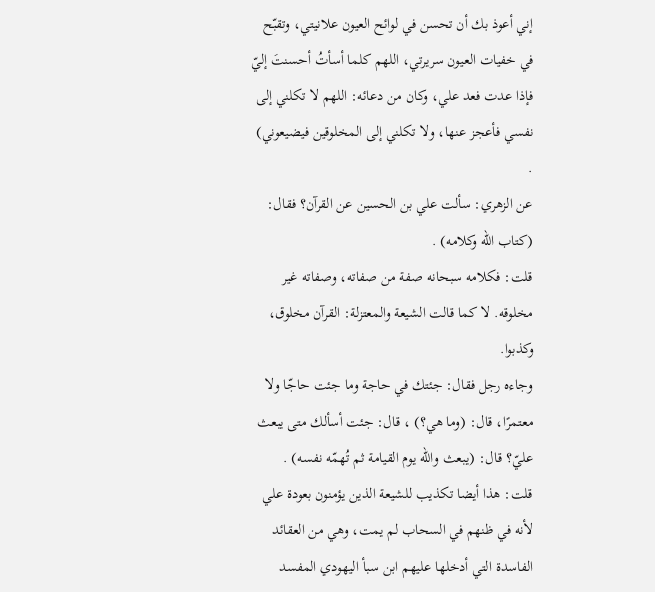إني أعوذ بك أن تحسن في لوائح العيون علانيتي، وتقبّح في خفيات العيون سريرتي، اللهم كلما أسأتُ أحسنتَ إليّ فإذا عدت فعد علي، وكان من دعائه: اللهم لا تكلني إلى نفسي فأعجز عنها، ولا تكلني إلى المخلوقين فيضيعوني) .
عن الزهري: سألت علي بن الحسين عن القرآن؟ فقال: (كتاب الله وكلامه) .
قلت: فكلامه سبحانه صفة من صفاته، وصفاته غير مخلوقه. لا كما قالت الشيعة والمعتزلة: القرآن مخلوق، وكذبوا.
وجاءه رجل فقال: جئتك في حاجة وما جئت حاجّا ولا معتمرًا، قال: (وما هي؟) ، قال: جئت أسألك متى يبعث عليّ؟ قال: (يبعث والله يوم القيامة ثم تُهمّه نفسه) .
قلت: هذا أيضا تكذيب للشيعة الذين يؤمنون بعودة علي لأنه في ظنهم في السحاب لم يمت، وهي من العقائد الفاسدة التي أدخلها عليهم ابن سبأ اليهودي المفسد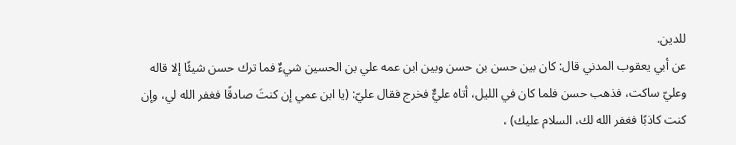للدين.
عن أبي يعقوب المدني قال: كان بين حسن بن حسن وبين ابن عمه علي بن الحسين شيءٌ فما ترك حسن شيئًا إلا قاله وعليّ ساكت، فذهب حسن فلما كان في الليل، أتاه عليٌّ فخرج فقال عليّ: (يا ابن عمي إن كنتَ صادقًا فغفر الله لي، وإن كنت كاذبًا فغفر الله لك، السلام عليك) ،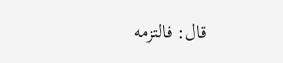قال: فالتزمه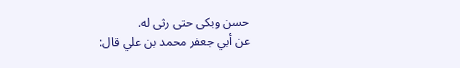حسن وبكى حتى رثى له.
عن أبي جعفر محمد بن علي قال: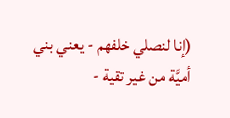(إنا لنصلي خلفهم - يعني بني أميَّة من غير تقية -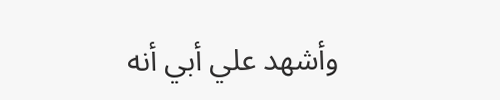وأشهد علي أبي أنه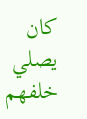كان يصلي خلفهم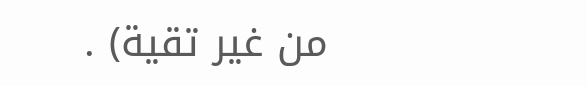من غير تقية) .